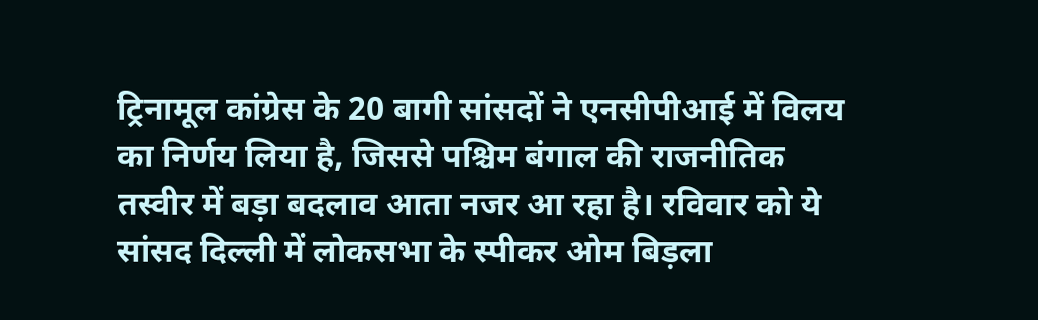ट्रिनामूल कांग्रेस के 20 बागी सांसदों ने एनसीपीआई में विलय का निर्णय लिया है, जिससे पश्चिम बंगाल की राजनीतिक तस्वीर में बड़ा बदलाव आता नजर आ रहा है। रविवार को ये सांसद दिल्ली में लोकसभा के स्पीकर ओम बिड़ला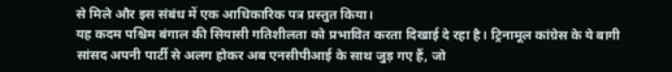से मिले और इस संबंध में एक आधिकारिक पत्र प्रस्तुत किया।
यह कदम पश्चिम बंगाल की सियासी गतिशीलता को प्रभावित करता दिखाई दे रहा है। ट्रिनामूल कांग्रेस के ये बागी सांसद अपनी पार्टी से अलग होकर अब एनसीपीआई के साथ जुड़ गए हैं, जो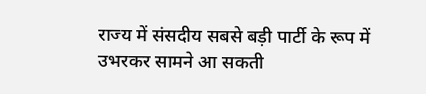राज्य में संसदीय सबसे बड़ी पार्टी के रूप में उभरकर सामने आ सकती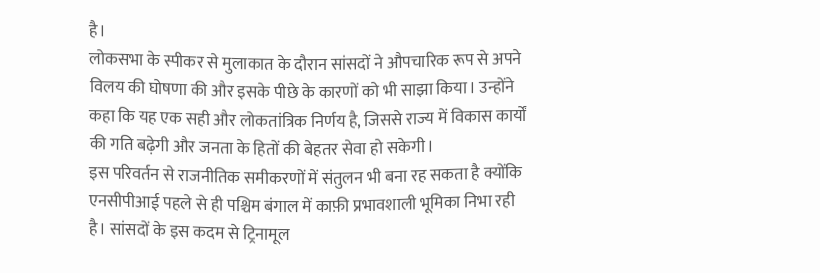है।
लोकसभा के स्पीकर से मुलाकात के दौरान सांसदों ने औपचारिक रूप से अपने विलय की घोषणा की और इसके पीछे के कारणों को भी साझा किया। उन्होंने कहा कि यह एक सही और लोकतांत्रिक निर्णय है, जिससे राज्य में विकास कार्यों की गति बढ़ेगी और जनता के हितों की बेहतर सेवा हो सकेगी।
इस परिवर्तन से राजनीतिक समीकरणों में संतुलन भी बना रह सकता है क्योंकि एनसीपीआई पहले से ही पश्चिम बंगाल में काफ़ी प्रभावशाली भूमिका निभा रही है। सांसदों के इस कदम से ट्रिनामूल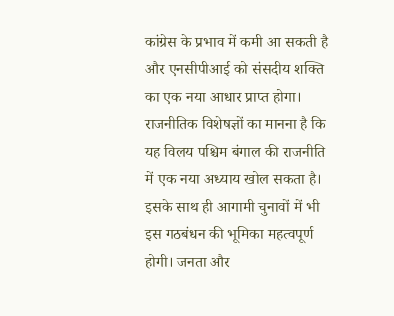कांग्रेस के प्रभाव में कमी आ सकती है और एनसीपीआई को संसदीय शक्ति का एक नया आधार प्राप्त होगा।
राजनीतिक विशेषज्ञों का मानना है कि यह विलय पश्चिम बंगाल की राजनीति में एक नया अध्याय खोल सकता है। इसके साथ ही आगामी चुनावों में भी इस गठबंधन की भूमिका महत्वपूर्ण होगी। जनता और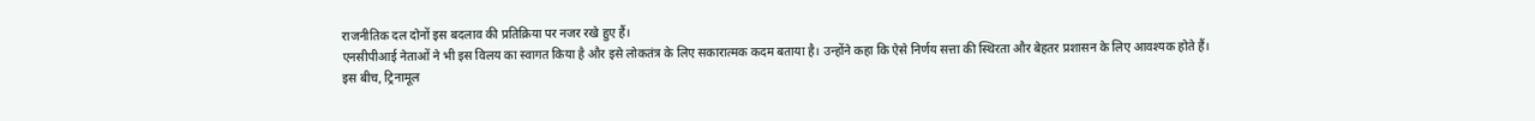राजनीतिक दल दोनों इस बदलाव की प्रतिक्रिया पर नजर रखे हुए हैं।
एनसीपीआई नेताओं ने भी इस विलय का स्वागत किया है और इसे लोकतंत्र के लिए सकारात्मक कदम बताया है। उन्होंने कहा कि ऐसे निर्णय सत्ता की स्थिरता और बेहतर प्रशासन के लिए आवश्यक होते हैं।
इस बीच, ट्रिनामूल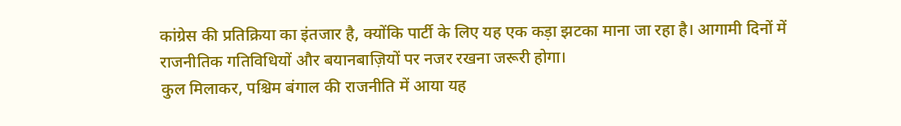कांग्रेस की प्रतिक्रिया का इंतजार है, क्योंकि पार्टी के लिए यह एक कड़ा झटका माना जा रहा है। आगामी दिनों में राजनीतिक गतिविधियों और बयानबाज़ियों पर नजर रखना जरूरी होगा।
कुल मिलाकर, पश्चिम बंगाल की राजनीति में आया यह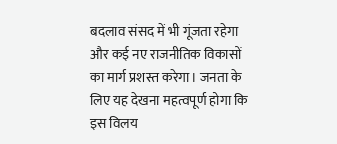बदलाव संसद में भी गूंजता रहेगा और कई नए राजनीतिक विकासों का मार्ग प्रशस्त करेगा। जनता के लिए यह देखना महत्वपूर्ण होगा कि इस विलय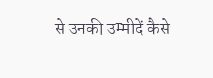से उनकी उम्मीदें कैसे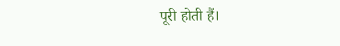पूरी होती हैं।